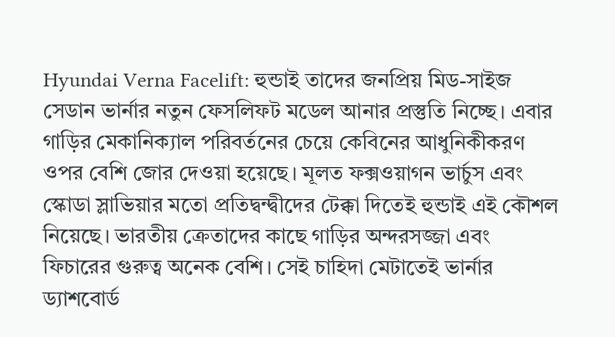Hyundai Verna Facelift: হুন্ডাই তাদের জনপ্রিয় মিড-সাইজ সেডান ভার্নার নতুন ফেসলিফট মডেল আনার প্রস্তুতি নিচ্ছে। এবার গাড়ির মেকানিক্যাল পরিবর্তনের চেয়ে কেবিনের আধুনিকীকরণ ওপর বেশি জোর দেওয়া হয়েছে। মূলত ফক্সওয়াগন ভার্চুস এবং স্কোডা স্লাভিয়ার মতো প্রতিদ্বন্দ্বীদের টেক্কা দিতেই হুন্ডাই এই কৌশল নিয়েছে। ভারতীয় ক্রেতাদের কাছে গাড়ির অন্দরসজ্জা এবং ফিচারের গুরুত্ব অনেক বেশি। সেই চাহিদা মেটাতেই ভার্নার ড্যাশবোর্ড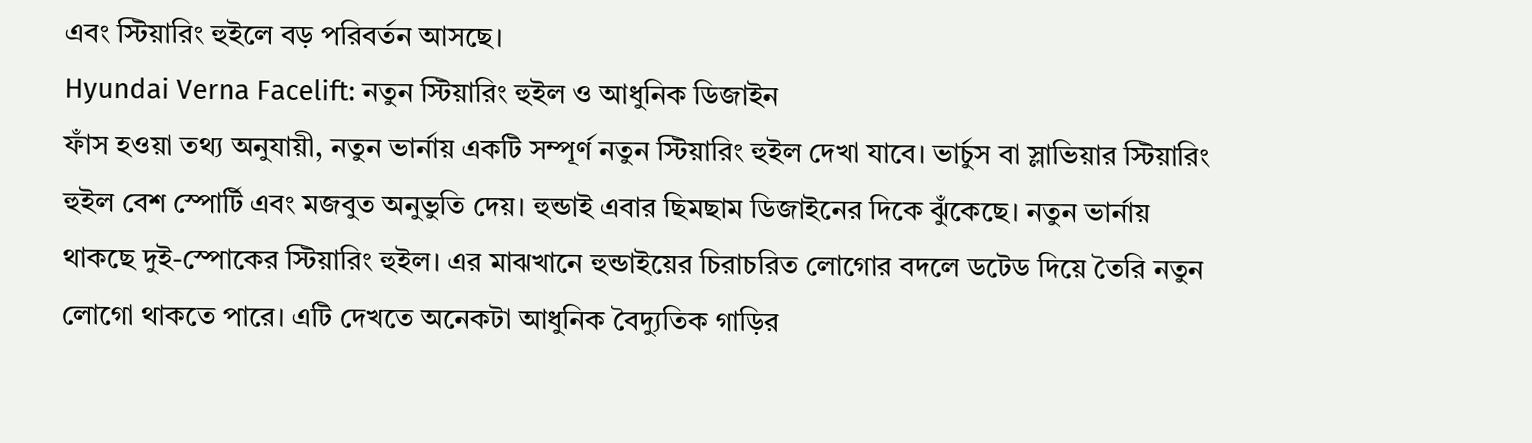এবং স্টিয়ারিং হুইলে বড় পরিবর্তন আসছে।
Hyundai Verna Facelift: নতুন স্টিয়ারিং হুইল ও আধুনিক ডিজাইন
ফাঁস হওয়া তথ্য অনুযায়ী, নতুন ভার্নায় একটি সম্পূর্ণ নতুন স্টিয়ারিং হুইল দেখা যাবে। ভার্চুস বা স্লাভিয়ার স্টিয়ারিং হুইল বেশ স্পোর্টি এবং মজবুত অনুভুতি দেয়। হুন্ডাই এবার ছিমছাম ডিজাইনের দিকে ঝুঁকেছে। নতুন ভার্নায় থাকছে দুই-স্পোকের স্টিয়ারিং হুইল। এর মাঝখানে হুন্ডাইয়ের চিরাচরিত লোগোর বদলে ডটেড দিয়ে তৈরি নতুন লোগো থাকতে পারে। এটি দেখতে অনেকটা আধুনিক বৈদ্যুতিক গাড়ির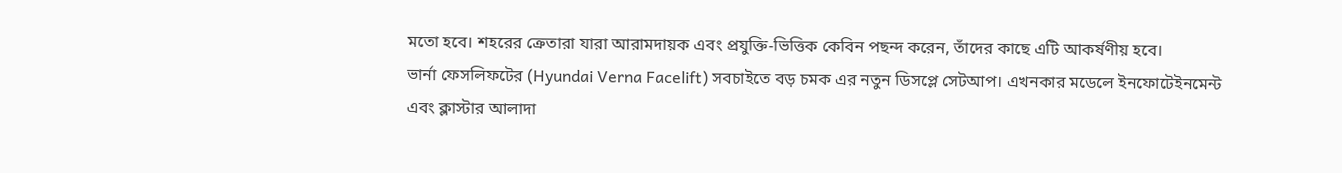মতো হবে। শহরের ক্রেতারা যারা আরামদায়ক এবং প্রযুক্তি-ভিত্তিক কেবিন পছন্দ করেন, তাঁদের কাছে এটি আকর্ষণীয় হবে।
ভার্না ফেসলিফটের (Hyundai Verna Facelift) সবচাইতে বড় চমক এর নতুন ডিসপ্লে সেটআপ। এখনকার মডেলে ইনফোটেইনমেন্ট এবং ক্লাস্টার আলাদা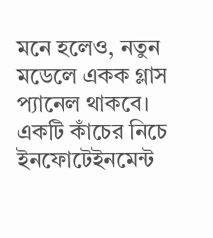মনে হলেও, নতুন মডেলে একক গ্লাস প্যানেল থাকবে। একটি কাঁচের নিচে ইনফোটেইনমেন্ট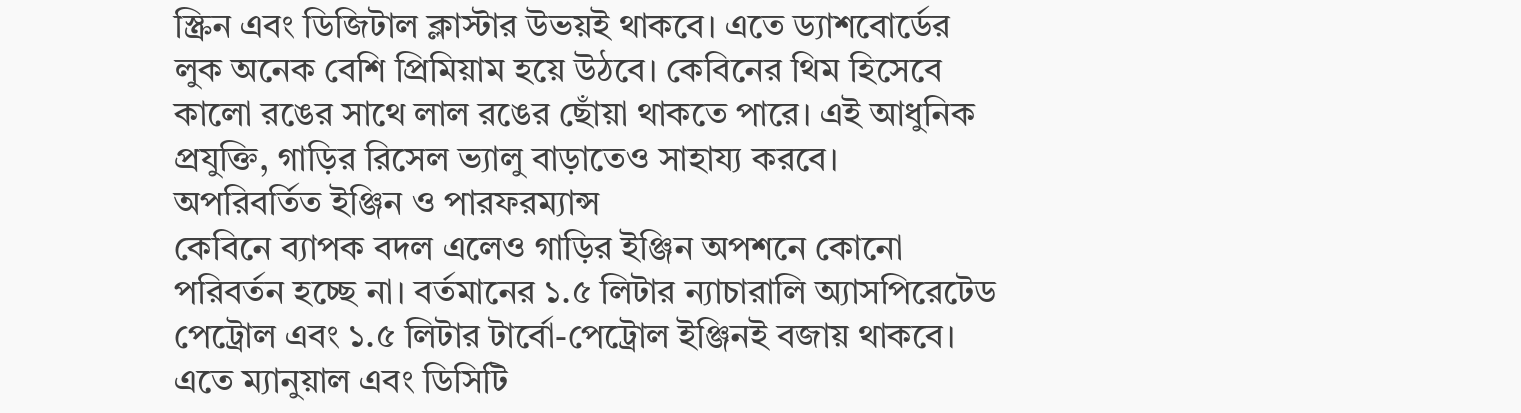স্ক্রিন এবং ডিজিটাল ক্লাস্টার উভয়ই থাকবে। এতে ড্যাশবোর্ডের লুক অনেক বেশি প্রিমিয়াম হয়ে উঠবে। কেবিনের থিম হিসেবে কালো রঙের সাথে লাল রঙের ছোঁয়া থাকতে পারে। এই আধুনিক প্রযুক্তি, গাড়ির রিসেল ভ্যালু বাড়াতেও সাহায্য করবে।
অপরিবর্তিত ইঞ্জিন ও পারফরম্যান্স
কেবিনে ব্যাপক বদল এলেও গাড়ির ইঞ্জিন অপশনে কোনো পরিবর্তন হচ্ছে না। বর্তমানের ১.৫ লিটার ন্যাচারালি অ্যাসপিরেটেড পেট্রোল এবং ১.৫ লিটার টার্বো-পেট্রোল ইঞ্জিনই বজায় থাকবে। এতে ম্যানুয়াল এবং ডিসিটি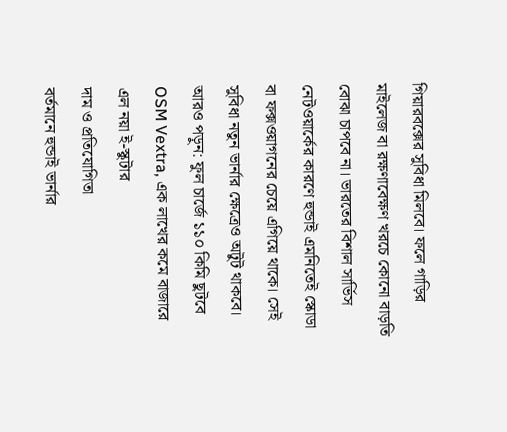গিয়ারবক্সের সুবিধা মিলবে। ফলে গাড়ির মাইলেজ বা রক্ষণাবেক্ষণ খরচে কোনো বাড়তি বোঝা চাপবে না। ভারতের বিশাল সার্ভিস নেটওয়ার্কের কারণে হুন্ডাই এমনিতেই স্কোডা বা ফক্সওয়াগনের চেয়ে এগিয়ে থাকে। সেই সুবিধা নতুন ভার্নার ক্ষেত্রেও অটুট থাকবে।
আরও পড়ুন: ফুল চার্জে ১১০ কিমি ছুটবে OSM Vextra, এক লাখের কমে বাজারে এল নয়া ই-স্কুটার
দাম ও প্রতিযোগিতা
বর্তমানে হুন্ডাই ভার্নার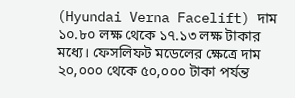(Hyundai Verna Facelift) দাম ১০.৮০ লক্ষ থেকে ১৭.১৩ লক্ষ টাকার মধ্যে। ফেসলিফট মডেলের ক্ষেত্রে দাম ২০,০০০ থেকে ৫০,০০০ টাকা পর্যন্ত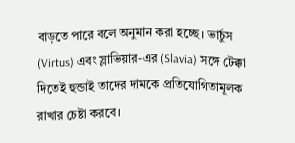বাড়তে পারে বলে অনুমান করা হচ্ছে। ভার্চুস (Virtus) এবং স্লাভিয়ার-এর (Slavia) সঙ্গে টেক্কা দিতেই হুন্ডাই তাদের দামকে প্রতিযোগিতামূলক রাখার চেষ্টা করবে।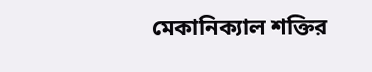মেকানিক্যাল শক্তির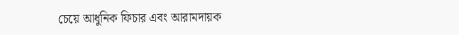চেয়ে আধুনিক ফিচার এবং আরামদায়ক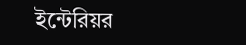ইন্টেরিয়র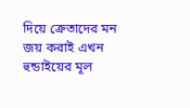দিয়ে ক্রেতাদের মন জয় করাই এখন হুন্ডাইয়ের মূল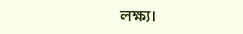লক্ষ্য।